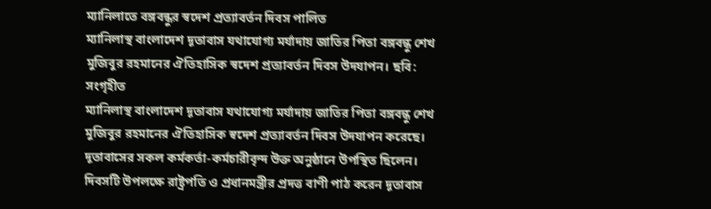ম্যানিলাতে বঙ্গবন্ধুর স্বদেশ প্রত্যাবর্তন দিবস পালিত
ম্যানিলাস্থ বাংলাদেশ দূতাবাস যথাযোগ্য মর্যাদায় জাতির পিতা বঙ্গবন্ধু শেখ মুজিবুর রহমানের ঐতিহাসিক স্বদেশ প্রত্যাবর্তন দিবস উদযাপন। ছবি: সংগৃহীত
ম্যানিলাস্থ বাংলাদেশ দূতাবাস যথাযোগ্য মর্যাদায় জাতির পিতা বঙ্গবন্ধু শেখ মুজিবুর রহমানের ঐতিহাসিক স্বদেশ প্রত্যাবর্তন দিবস উদযাপন করেছে। দূতাবাসের সকল কর্মকর্তা-কর্মচারীবৃন্দ উক্ত অনুষ্ঠানে উপস্থিত ছিলেন।
দিবসটি উপলক্ষে রাষ্ট্রপতি ও প্রধানমন্ত্রীর প্রদত্ত বাণী পাঠ করেন দূতাবাস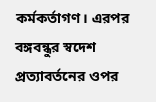কর্মকর্তাগণ। এরপর বঙ্গবন্ধুর স্বদেশ প্রত্যাবর্তনের ওপর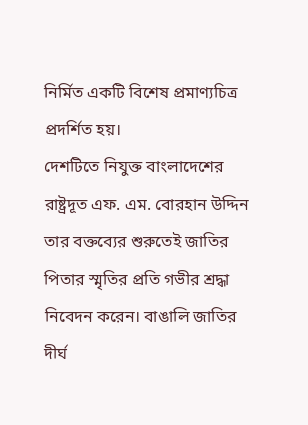নির্মিত একটি বিশেষ প্রমাণ্যচিত্র প্রদর্শিত হয়।
দেশটিতে নিযুক্ত বাংলাদেশের রাষ্ট্রদূত এফ. এম. বোরহান উদ্দিন তার বক্তব্যের শুরুতেই জাতির পিতার স্মৃতির প্রতি গভীর শ্রদ্ধা নিবেদন করেন। বাঙালি জাতির দীর্ঘ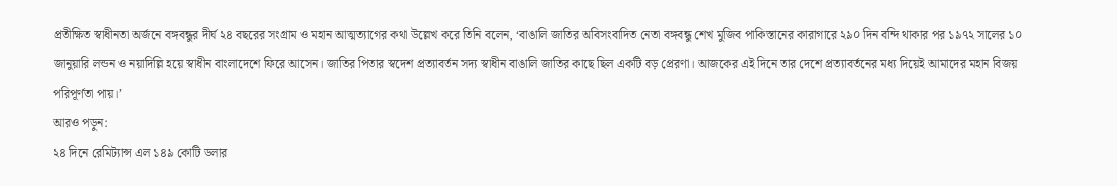প্রতীক্ষিত স্বাধীনতা অর্জনে বঙ্গবন্ধুর দীর্ঘ ২৪ বছরের সংগ্রাম ও মহান আত্মত্যাগের কথা উল্লেখ করে তিনি বলেন, ‘বাঙালি জাতির অবিসংবাদিত নেতা বঙ্গবন্ধু শেখ মুজিব পাকিস্তানের কারাগারে ২৯০ দিন বন্দি থাকার পর ১৯৭২ সালের ১০ জানুয়ারি লন্ডন ও নয়াদিল্লি হয়ে স্বাধীন বাংলাদেশে ফিরে আসেন। জাতির পিতার স্বদেশ প্রত্যাবর্তন সদ্য স্বাধীন বাঙালি জাতির কাছে ছিল একটি বড় প্রেরণা। আজকের এই দিনে তার দেশে প্রত্যাবর্তনের মধ্য দিয়েই আমাদের মহান বিজয় পরিপূর্ণতা পায়।’
আরও পড়ুন:
২৪ দিনে রেমিট্যান্স এল ১৪৯ কোটি ডলার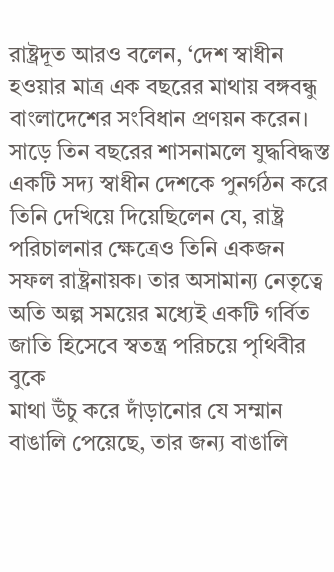রাষ্ট্রদূত আরও বলেন, ‘দেশ স্বাধীন হওয়ার মাত্র এক বছরের মাথায় বঙ্গবন্ধু বাংলাদেশের সংবিধান প্রণয়ন করেন। সাড়ে তিন বছরের শাসনামলে যুদ্ধবিদ্ধস্ত একটি সদ্য স্বাধীন দেশকে পুনর্গঠন করে তিনি দেখিয়ে দিয়েছিলেন যে, রাষ্ট্র পরিচালনার ক্ষেত্রেও তিনি একজন সফল রাষ্ট্রনায়ক। তার অসামান্য নেতৃত্বে অতি অল্প সময়ের মধ্যেই একটি গর্বিত জাতি হিসেবে স্বতন্ত্র পরিচয়ে পৃথিবীর বুকে
মাথা উঁচু করে দাঁড়ানোর যে সম্মান বাঙালি পেয়েছে, তার জন্য বাঙালি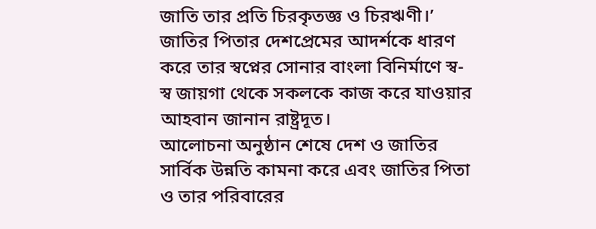জাতি তার প্রতি চিরকৃতজ্ঞ ও চিরঋণী।’ জাতির পিতার দেশপ্রেমের আদর্শকে ধারণ করে তার স্বপ্নের সোনার বাংলা বিনির্মাণে স্ব-স্ব জায়গা থেকে সকলকে কাজ করে যাওয়ার আহবান জানান রাষ্ট্রদূত।
আলোচনা অনুষ্ঠান শেষে দেশ ও জাতির সার্বিক উন্নতি কামনা করে এবং জাতির পিতা ও তার পরিবারের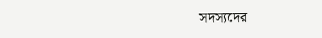সদস্যদের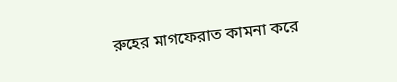রুহের মাগফেরাত কামনা করে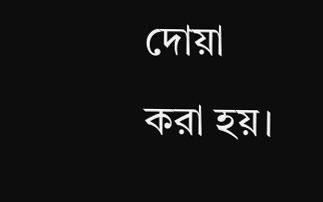দোয়া করা হয়।